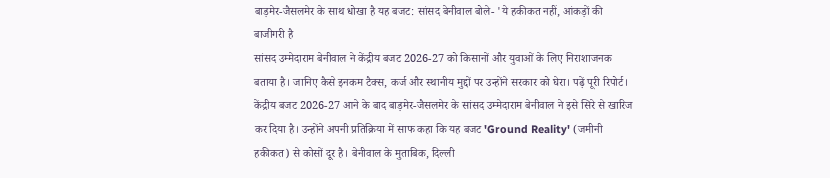बाड़मेर-जैसलमेर के साथ धोखा है यह बजट: सांसद बेनीवाल बोले- 'ये हकीकत नहीं, आंकड़ों की बाजीगरी है
सांसद उम्मेदाराम बेनीवाल ने केंद्रीय बजट 2026-27 को किसानों और युवाओं के लिए निराशाजनक बताया है। जानिए कैसे इनकम टैक्स, कर्ज और स्थानीय मुद्दों पर उन्होंने सरकार को घेरा। पढ़ें पूरी रिपोर्ट।
केंद्रीय बजट 2026-27 आने के बाद बाड़मेर-जैसलमेर के सांसद उम्मेदाराम बेनीवाल ने इसे सिरे से खारिज कर दिया है। उन्होंने अपनी प्रतिक्रिया में साफ कहा कि यह बजट 'Ground Reality' (जमीनी हकीकत) से कोसों दूर है। बेनीवाल के मुताबिक, दिल्ली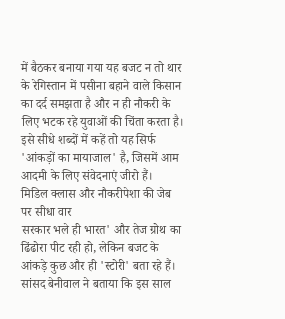में बैठकर बनाया गया यह बजट न तो थार के रेगिस्तान में पसीना बहाने वाले किसान का दर्द समझता है और न ही नौकरी के लिए भटक रहे युवाओं की चिंता करता है। इसे सीधे शब्दों में कहें तो यह सिर्फ 'आंकड़ों का मायाजाल' है, जिसमें आम आदमी के लिए संवेदनाएं जीरो हैं।
मिडिल क्लास और नौकरीपेशा की जेब पर सीधा वार
सरकार भले ही भारत' और तेज ग्रोथ का ढिंढोरा पीट रही हो, लेकिन बजट के आंकड़े कुछ और ही 'स्टोरी' बता रहे हैं। सांसद बेनीवाल ने बताया कि इस साल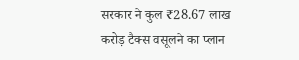सरकार ने कुल ₹28.67 लाख करोड़ टैक्स वसूलने का प्लान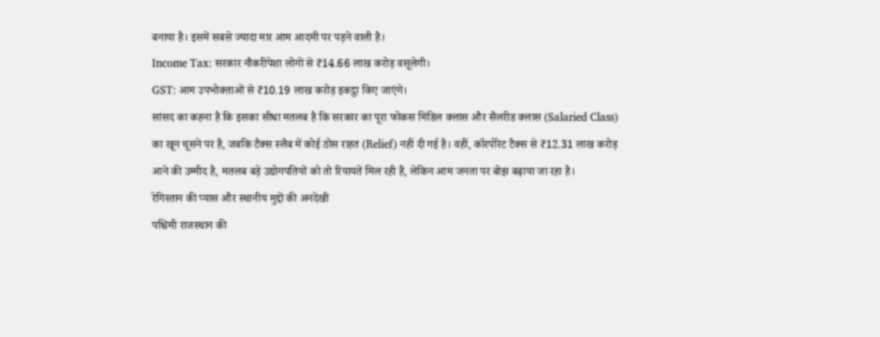बनाया है। इसमें सबसे ज्यादा मार आम आदमी पर पड़ने वाली है।
Income Tax: सरकार नौकरीपेशा लोगों से ₹14.66 लाख करोड़ वसूलेगी।
GST: आम उपभोक्ताओं से ₹10.19 लाख करोड़ इकट्ठा किए जाएंगे।
सांसद का कहना है कि इसका सीधा मतलब है कि सरकार का पूरा फोकस मिडिल क्लास और सैलरीड क्लास (Salaried Class) का खून चूसने पर है, जबकि टैक्स स्लैब में कोई ठोस राहत (Relief) नहीं दी गई है। वहीं, कॉरपोरेट टैक्स से ₹12.31 लाख करोड़ आने की उम्मीद है, मतलब बड़े उद्योगपतियों को तो रियायतें मिल रही हैं, लेकिन आम जनता पर बोझ बढ़ाया जा रहा है।
रेगिस्तान की प्यास और स्थानीय मुद्दों की अनदेखी
पश्चिमी राजस्थान की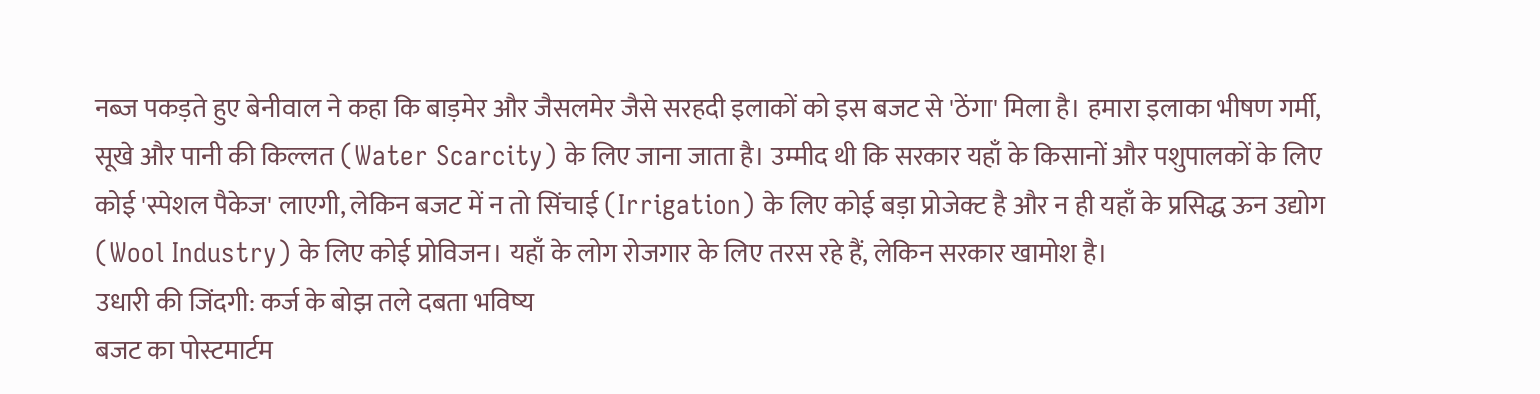नब्ज पकड़ते हुए बेनीवाल ने कहा कि बाड़मेर और जैसलमेर जैसे सरहदी इलाकों को इस बजट से 'ठेंगा' मिला है। हमारा इलाका भीषण गर्मी, सूखे और पानी की किल्लत (Water Scarcity) के लिए जाना जाता है। उम्मीद थी कि सरकार यहाँ के किसानों और पशुपालकों के लिए कोई 'स्पेशल पैकेज' लाएगी, लेकिन बजट में न तो सिंचाई (Irrigation) के लिए कोई बड़ा प्रोजेक्ट है और न ही यहाँ के प्रसिद्ध ऊन उद्योग (Wool Industry) के लिए कोई प्रोविजन। यहाँ के लोग रोजगार के लिए तरस रहे हैं, लेकिन सरकार खामोश है।
उधारी की जिंदगी: कर्ज के बोझ तले दबता भविष्य
बजट का पोस्टमार्टम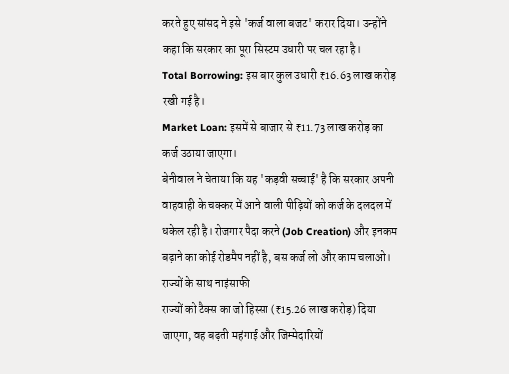करते हुए सांसद ने इसे 'कर्ज वाला बजट' करार दिया। उन्होंने कहा कि सरकार का पूरा सिस्टम उधारी पर चल रहा है।
Total Borrowing: इस बार कुल उधारी ₹16.63 लाख करोड़ रखी गई है।
Market Loan: इसमें से बाजार से ₹11.73 लाख करोड़ का कर्ज उठाया जाएगा।
बेनीवाल ने चेताया कि यह 'कड़वी सच्चाई' है कि सरकार अपनी वाहवाही के चक्कर में आने वाली पीढ़ियों को कर्ज के दलदल में धकेल रही है। रोजगार पैदा करने (Job Creation) और इनकम बढ़ाने का कोई रोडमैप नहीं है, बस कर्ज लो और काम चलाओ।
राज्यों के साथ नाइंसाफी
राज्यों को टैक्स का जो हिस्सा (₹15.26 लाख करोड़) दिया जाएगा, वह बढ़ती महंगाई और जिम्मेदारियों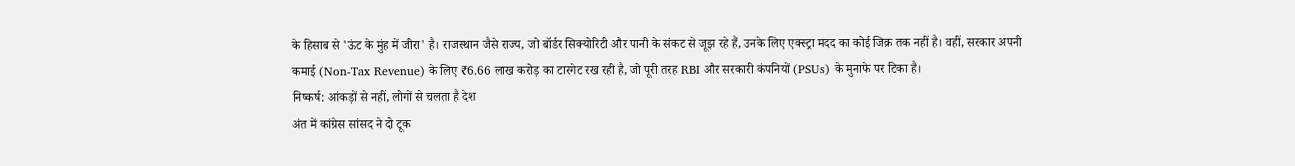के हिसाब से 'ऊंट के मुंह में जीरा' है। राजस्थान जैसे राज्य, जो बॉर्डर सिक्योरिटी और पानी के संकट से जूझ रहे हैं, उनके लिए एक्स्ट्रा मदद का कोई जिक्र तक नहीं है। वहीं, सरकार अपनी कमाई (Non-Tax Revenue) के लिए ₹6.66 लाख करोड़ का टारगेट रख रही है, जो पूरी तरह RBI और सरकारी कंपनियों (PSUs) के मुनाफे पर टिका है।
निष्कर्ष: आंकड़ों से नहीं, लोगों से चलता है देश
अंत में कांग्रेस सांसद ने दो टूक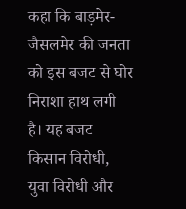कहा कि बाड़मेर-जैसलमेर की जनता को इस बजट से घोर निराशा हाथ लगी है। यह बजट किसान विरोधी, युवा विरोधी और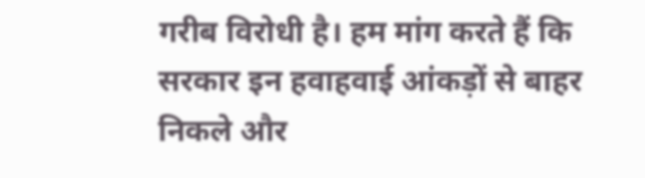गरीब विरोधी है। हम मांग करते हैं कि सरकार इन हवाहवाई आंकड़ों से बाहर निकले और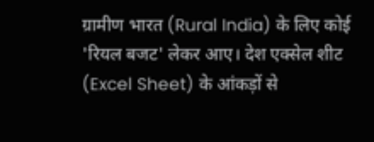ग्रामीण भारत (Rural India) के लिए कोई 'रियल बजट' लेकर आए। देश एक्सेल शीट (Excel Sheet) के आंकड़ों से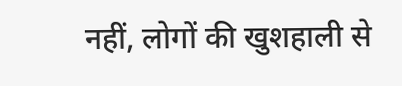नहीं, लोगों की खुशहाली से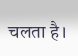चलता है।